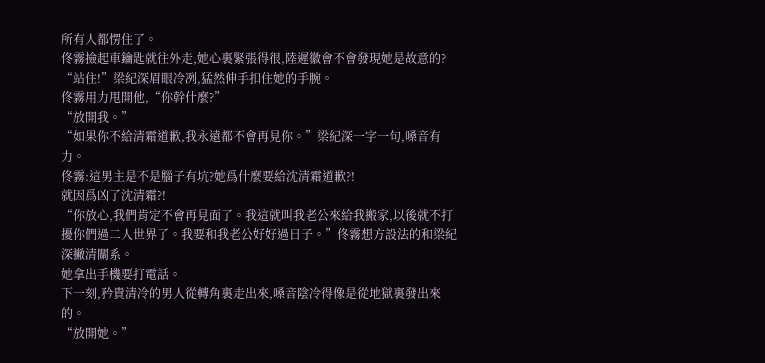所有人都愣住了。
佟霧撿起車鑰匙就往外走,她心裏緊張得很,陸遲徽會不會發現她是故意的?
“站住!”梁紀深眉眼冷冽,猛然伸手扣住她的手腕。
佟霧用力甩開他,“你幹什麼?”
“放開我。”
“如果你不給清霜道歉,我永遠都不會再見你。”梁紀深一字一句,嗓音有力。
佟霧:這男主是不是腦子有坑?她爲什麼要給沈清霜道歉?!
就因爲凶了沈清霜?!
“你放心,我們肯定不會再見面了。我這就叫我老公來給我搬家,以後就不打擾你們過二人世界了。我要和我老公好好過日子。”佟霧想方設法的和梁紀深撇清關系。
她拿出手機要打電話。
下一刻,矜貴清冷的男人從轉角裏走出來,嗓音陰冷得像是從地獄裏發出來的。
“放開她。”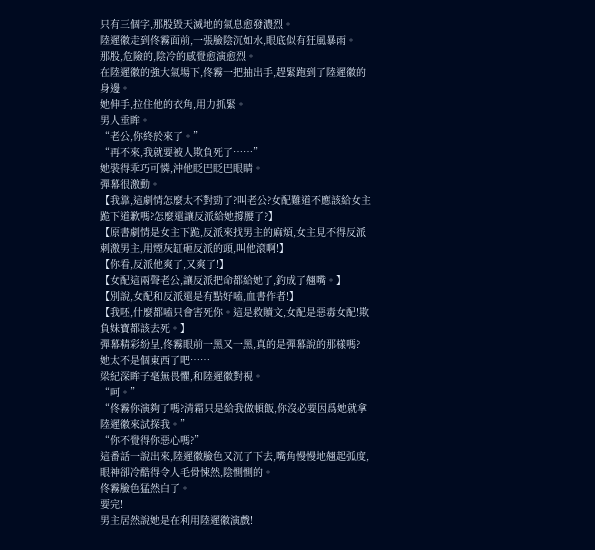只有三個字,那股毀天滅地的氣息愈發濃烈。
陸遲徽走到佟霧面前,一張臉陰沉如水,眼底似有狂風暴雨。
那股,危險的,陰冷的感覺愈演愈烈。
在陸遲徽的強大氣場下,佟霧一把抽出手,趕緊跑到了陸遲徽的身邊。
她伸手,拉住他的衣角,用力抓緊。
男人垂眸。
“老公,你終於來了。”
“再不來,我就要被人欺負死了……”
她裝得乖巧可憐,沖他眨巴眨巴眼睛。
彈幕很激動。
【我靠,這劇情怎麼太不對勁了?叫老公?女配難道不應該給女主跪下道歉嗎?怎麼還讓反派給她撐腰了?】
【原書劇情是女主下跪,反派來找男主的麻煩,女主見不得反派刺激男主,用煙灰缸砸反派的頭,叫他滾啊!】
【你看,反派他爽了,又爽了!】
【女配這兩聲老公,讓反派把命都給她了,釣成了翹嘴。】
【別說,女配和反派還是有點好嗑,血書作者!】
【我呸,什麼都嗑只會害死你。這是救贖文,女配是惡毒女配!欺負妹寶都該去死。】
彈幕精彩紛呈,佟霧眼前一黑又一黑,真的是彈幕說的那樣嗎?
她太不是個東西了吧……
梁紀深眸子毫無畏懼,和陸遲徽對視。
“呵。”
“佟霧你演夠了嗎?清霜只是給我做頓飯,你沒必要因爲她就拿陸遲徽來試探我。”
“你不覺得你惡心嗎?”
這番話一說出來,陸遲徽臉色又沉了下去,嘴角慢慢地翹起弧度,眼神卻冷酷得令人毛骨悚然,陰惻惻的。
佟霧臉色猛然白了。
要完!
男主居然說她是在利用陸遲徽演戲!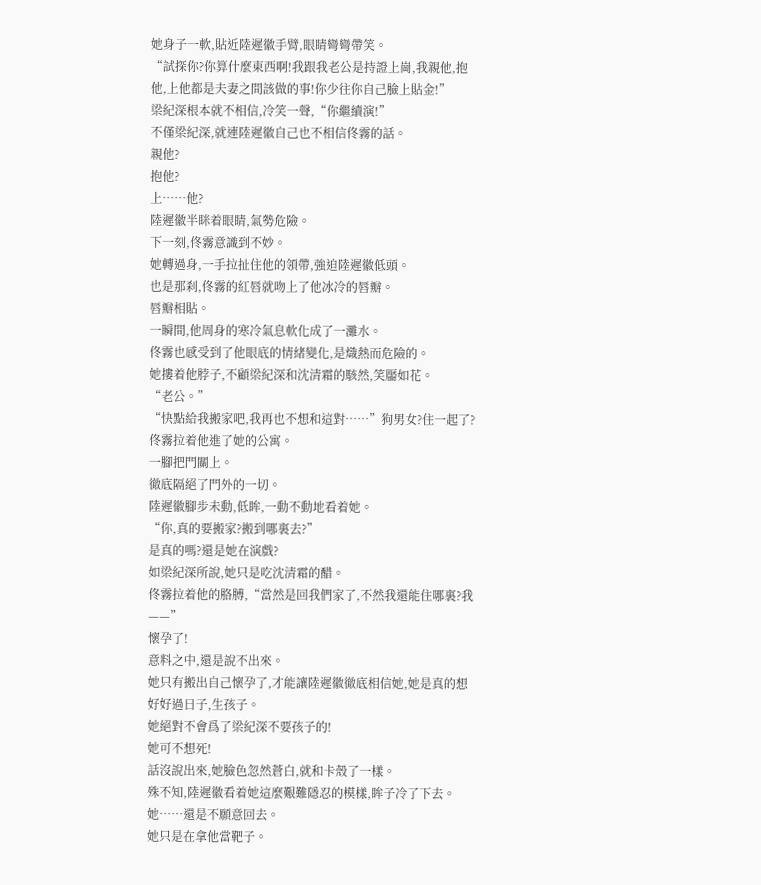她身子一軟,貼近陸遲徽手臂,眼睛彎彎帶笑。
“試探你?你算什麼東西啊!我跟我老公是持證上崗,我親他,抱他,上他都是夫妻之間該做的事!你少往你自己臉上貼金!”
梁紀深根本就不相信,冷笑一聲,“你繼續演!”
不僅梁紀深,就連陸遲徽自己也不相信佟霧的話。
親他?
抱他?
上……他?
陸遲徽半眯着眼睛,氣勢危險。
下一刻,佟霧意識到不妙。
她轉過身,一手拉扯住他的領帶,強迫陸遲徽低頭。
也是那刹,佟霧的紅唇就吻上了他冰冷的唇瓣。
唇瓣相貼。
一瞬間,他周身的寒冷氣息軟化成了一灘水。
佟霧也感受到了他眼底的情緒變化,是熾熱而危險的。
她摟着他脖子,不顧梁紀深和沈清霜的駭然,笑靨如花。
“老公。”
“快點給我搬家吧,我再也不想和這對……”狗男女?住一起了?
佟霧拉着他進了她的公寓。
一腳把門關上。
徹底隔絕了門外的一切。
陸遲徽腳步未動,低眸,一動不動地看着她。
“你,真的要搬家?搬到哪裏去?”
是真的嗎?還是她在演戲?
如梁紀深所說,她只是吃沈清霜的醋。
佟霧拉着他的胳膊,“當然是回我們家了,不然我還能住哪裏?我——”
懷孕了!
意料之中,還是說不出來。
她只有搬出自己懷孕了,才能讓陸遲徽徹底相信她,她是真的想好好過日子,生孩子。
她絕對不會爲了梁紀深不要孩子的!
她可不想死!
話沒說出來,她臉色忽然蒼白,就和卡殼了一樣。
殊不知,陸遲徽看着她這麼艱難隱忍的模樣,眸子冷了下去。
她……還是不願意回去。
她只是在拿他當靶子。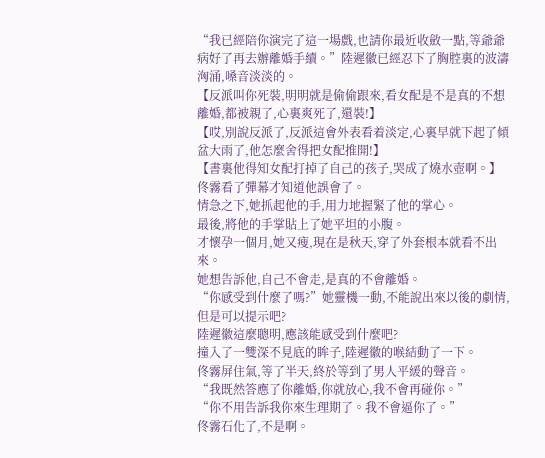“我已經陪你演完了這一場戲,也請你最近收斂一點,等爺爺病好了再去辦離婚手續。”陸遲徽已經忍下了胸腔裏的波濤洶涌,嗓音淡淡的。
【反派叫你死裝,明明就是偷偷跟來,看女配是不是真的不想離婚,都被親了,心裏爽死了,還裝!】
【哎,別說反派了,反派這會外表看着淡定,心裏早就下起了傾盆大雨了,他怎麼舍得把女配推開!】
【書裏他得知女配打掉了自己的孩子,哭成了燒水壺啊。】
佟霧看了彈幕才知道他誤會了。
情急之下,她抓起他的手,用力地握緊了他的掌心。
最後,將他的手掌貼上了她平坦的小腹。
才懷孕一個月,她又瘦,現在是秋天,穿了外套根本就看不出來。
她想告訴他,自己不會走,是真的不會離婚。
“你感受到什麼了嗎?”她靈機一動,不能說出來以後的劇情,但是可以提示吧?
陸遲徽這麼聰明,應該能感受到什麼吧?
撞入了一雙深不見底的眸子,陸遲徽的喉結動了一下。
佟霧屏住氣,等了半天,終於等到了男人平緩的聲音。
“我既然答應了你離婚,你就放心,我不會再碰你。”
“你不用告訴我你來生理期了。我不會逼你了。”
佟霧石化了,不是啊。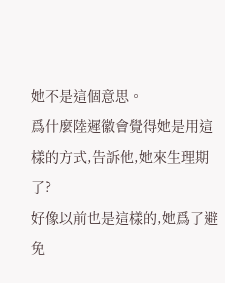她不是這個意思。
爲什麼陸遲徽會覺得她是用這樣的方式,告訴他,她來生理期了?
好像以前也是這樣的,她爲了避免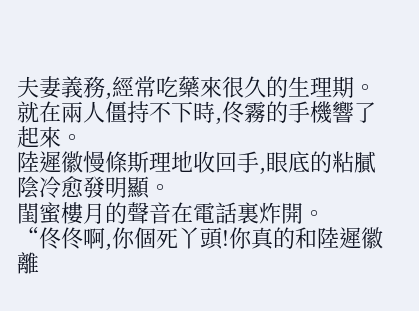夫妻義務,經常吃藥來很久的生理期。
就在兩人僵持不下時,佟霧的手機響了起來。
陸遲徽慢條斯理地收回手,眼底的粘膩陰冷愈發明顯。
閨蜜樓月的聲音在電話裏炸開。
“佟佟啊,你個死丫頭!你真的和陸遲徽離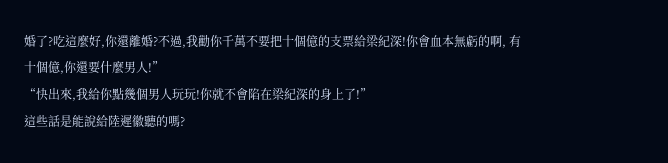婚了?吃這麼好,你還離婚?不過,我勸你千萬不要把十個億的支票給梁紀深!你會血本無虧的啊, 有十個億,你還要什麼男人!”
“快出來,我給你點幾個男人玩玩!你就不會陷在梁紀深的身上了!”
這些話是能說給陸遲徽聽的嗎?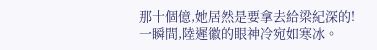那十個億,她居然是要拿去給梁紀深的!
一瞬間,陸遲徽的眼神冷宛如寒冰。